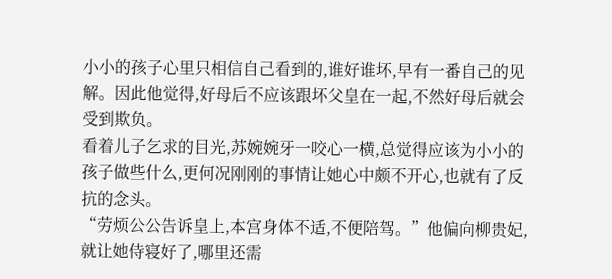小小的孩子心里只相信自己看到的,谁好谁坏,早有一番自己的见解。因此他觉得,好母后不应该跟坏父皇在一起,不然好母后就会受到欺负。
看着儿子乞求的目光,苏婉婉牙一咬心一横,总觉得应该为小小的孩子做些什么,更何况刚刚的事情让她心中颇不开心,也就有了反抗的念头。
“劳烦公公告诉皇上,本宫身体不适,不便陪驾。”他偏向柳贵妃,就让她侍寝好了,哪里还需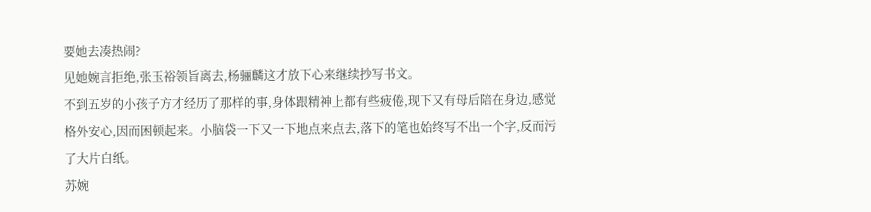要她去凑热闹?
见她婉言拒绝,张玉裕领旨离去,杨骊麟这才放下心来继续抄写书文。
不到五岁的小孩子方才经历了那样的事,身体跟精神上都有些疲倦,现下又有母后陪在身边,感觉格外安心,因而困顿起来。小脑袋一下又一下地点来点去,落下的笔也始终写不出一个字,反而污了大片白纸。
苏婉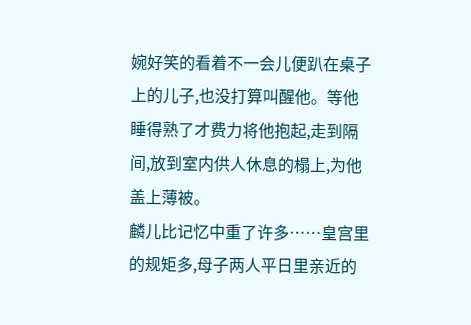婉好笑的看着不一会儿便趴在桌子上的儿子,也没打算叫醒他。等他睡得熟了才费力将他抱起,走到隔间,放到室内供人休息的榻上,为他盖上薄被。
麟儿比记忆中重了许多……皇宫里的规矩多,母子两人平日里亲近的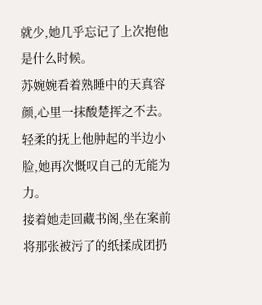就少,她几乎忘记了上次抱他是什么时候。
苏婉婉看着熟睡中的天真容颜,心里一抹酸楚挥之不去。轻柔的抚上他肿起的半边小脸,她再次慨叹自己的无能为力。
接着她走回藏书阁,坐在案前将那张被污了的纸揉成团扔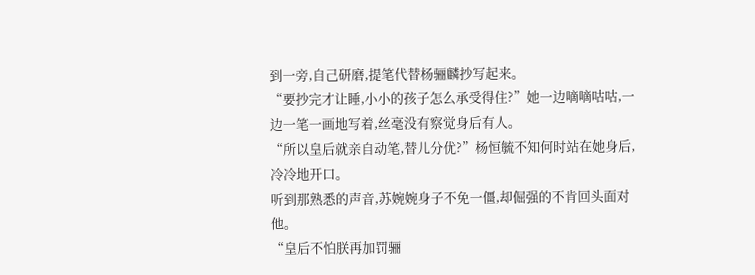到一旁,自己研磨,提笔代替杨骊麟抄写起来。
“要抄完才让睡,小小的孩子怎么承受得住?”她一边嘀嘀咕咕,一边一笔一画地写着,丝毫没有察觉身后有人。
“所以皇后就亲自动笔,替儿分优?”杨恒毓不知何时站在她身后,冷冷地开口。
听到那熟悉的声音,苏婉婉身子不免一僵,却倔强的不肯回头面对他。
“皇后不怕朕再加罚骊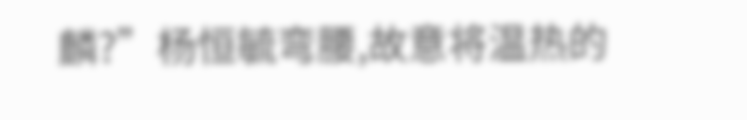麟?”杨恒毓弯腰,故意将温热的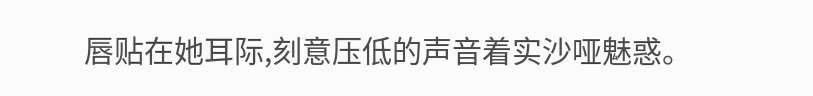唇贴在她耳际,刻意压低的声音着实沙哑魅惑。